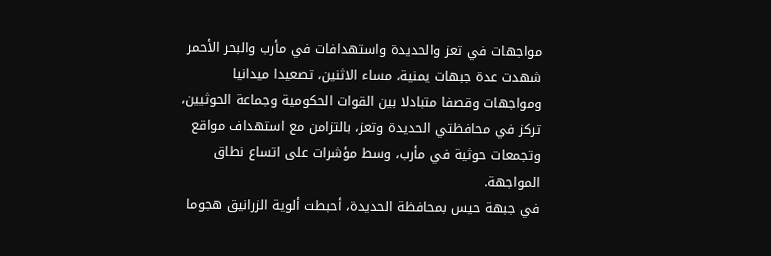مواجهات في تعز والحديدة واستهدافات في مأرب والبحر الأحمر
شهدت عدة جبهات يمنية، مساء الاثنين، تصعيدا ميدانيا ومواجهات وقصفا متبادلا بين القوات الحكومية وجماعة الحوثيين، تركز في محافظتي الحديدة وتعز، بالتزامن مع استهداف مواقع وتجمعات حوثية في مأرب، وسط مؤشرات على اتساع نطاق المواجهة.
في جبهة حيس بمحافظة الحديدة، أحبطت ألوية الزرانيق هجوما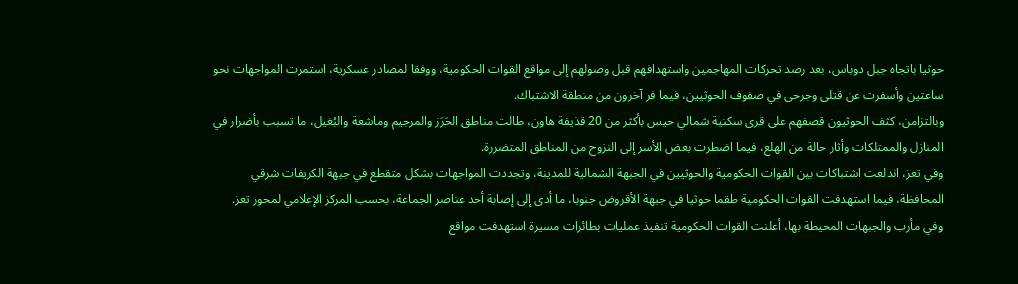حوثيا باتجاه جبل دوباس، بعد رصد تحركات المهاجمين واستهدافهم قبل وصولهم إلى مواقع القوات الحكومية، ووفقا لمصادر عسكرية، استمرت المواجهات نحو ساعتين وأسفرت عن قتلى وجرحى في صفوف الحوثيين، فيما فر آخرون من منطقة الاشتباك.
وبالتزامن، كثف الحوثيون قصفهم على قرى سكنية شمالي حيس بأكثر من 20 قذيفة هاون، طالت مناطق الحَرَز والمرجيم وماشعة والبُغيل، ما تسبب بأضرار في المنازل والممتلكات وأثار حالة من الهلع، فيما اضطرت بعض الأسر إلى النزوح من المناطق المتضررة.
وفي تعز، اندلعت اشتباكات بين القوات الحكومية والحوثيين في الجبهة الشمالية للمدينة، وتجددت المواجهات بشكل متقطع في جبهة الكريفات شرقي المحافظة، فيما استهدفت القوات الحكومية طقما حوثيا في جبهة الأقروض جنوبا، ما أدى إلى إصابة أحد عناصر الجماعة، بحسب المركز الإعلامي لمحور تعز.
وفي مأرب والجبهات المحيطة بها، أعلنت القوات الحكومية تنفيذ عمليات بطائرات مسيرة استهدفت مواقع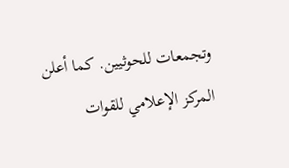وتجمعات للحوثيين. كما أعلن المركز الإعلامي للقوات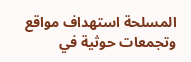المسلحة استهداف مواقع وتجمعات حوثية في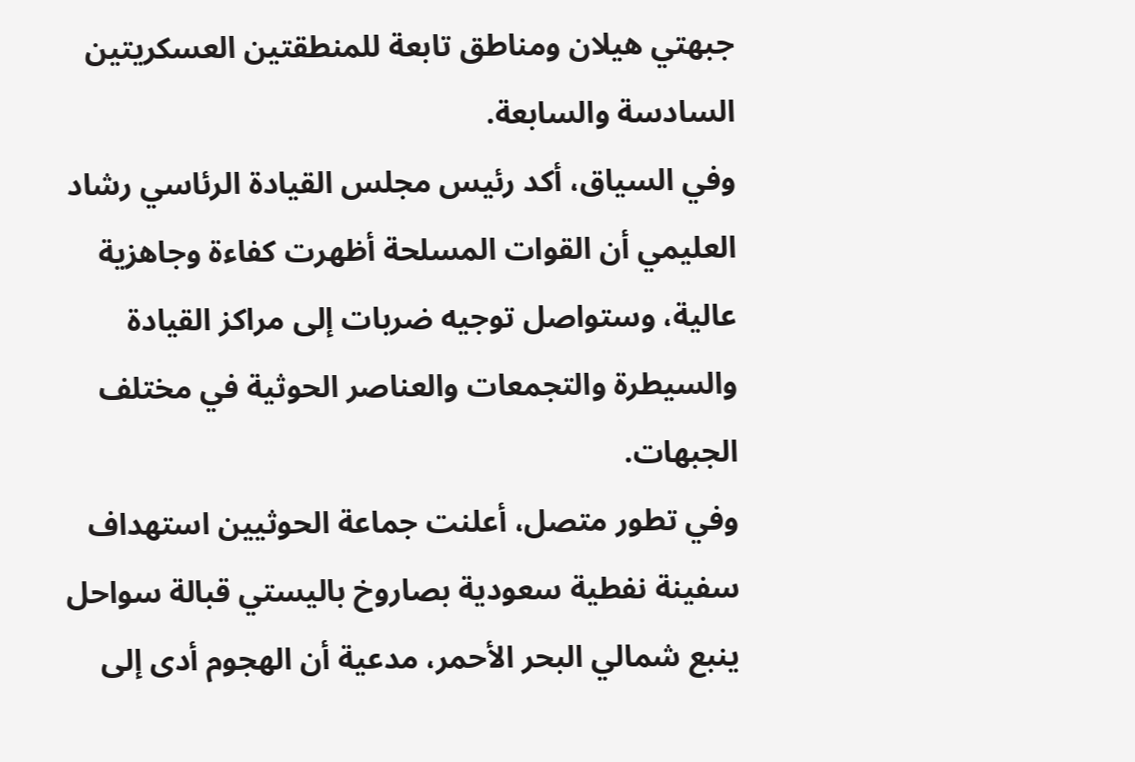جبهتي هيلان ومناطق تابعة للمنطقتين العسكريتين السادسة والسابعة.
وفي السياق، أكد رئيس مجلس القيادة الرئاسي رشاد العليمي أن القوات المسلحة أظهرت كفاءة وجاهزية عالية، وستواصل توجيه ضربات إلى مراكز القيادة والسيطرة والتجمعات والعناصر الحوثية في مختلف الجبهات.
وفي تطور متصل، أعلنت جماعة الحوثيين استهداف سفينة نفطية سعودية بصاروخ باليستي قبالة سواحل ينبع شمالي البحر الأحمر، مدعية أن الهجوم أدى إلى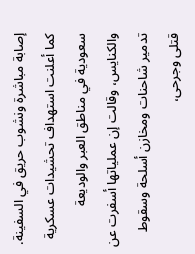إصابة مباشرة ونشوب حريق في السفينة.
كما أعلنت استهداف تحشيدات عسكرية سعودية في مناطق العبر والوديعة والكنايس، وقالت إن عملياتها أسفرت عن تدمير شاحنات ومخازن أسلحة وسقوط قتلى وجرحى،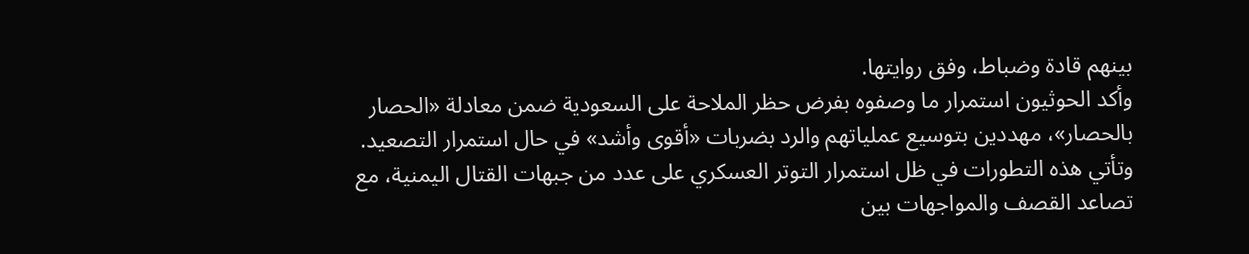بينهم قادة وضباط، وفق روايتها.
وأكد الحوثيون استمرار ما وصفوه بفرض حظر الملاحة على السعودية ضمن معادلة «الحصار بالحصار»، مهددين بتوسيع عملياتهم والرد بضربات «أقوى وأشد» في حال استمرار التصعيد.
وتأتي هذه التطورات في ظل استمرار التوتر العسكري على عدد من جبهات القتال اليمنية، مع تصاعد القصف والمواجهات بين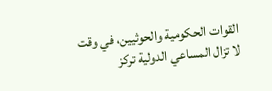القوات الحكومية والحوثيين، في وقت لا تزال المساعي الدولية تركز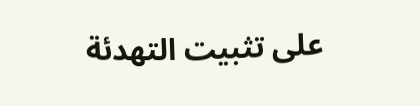على تثبيت التهدئة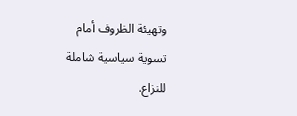وتهيئة الظروف أمام تسوية سياسية شاملة للنزاع.